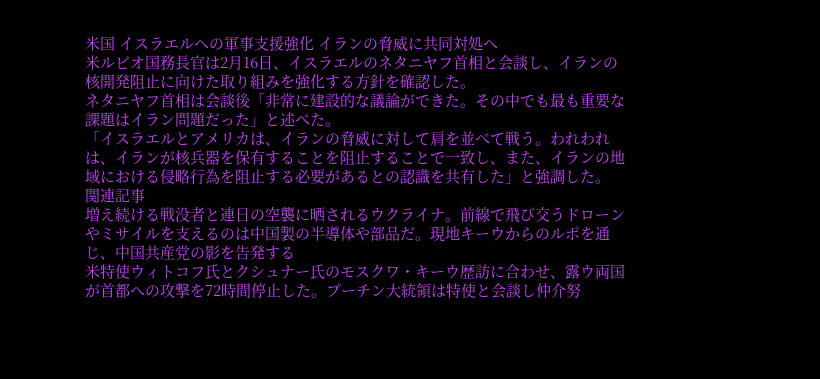米国 イスラエルへの軍事支援強化 イランの脅威に共同対処へ
米ルビオ国務長官は2月16日、イスラエルのネタニヤフ首相と会談し、イランの核開発阻止に向けた取り組みを強化する方針を確認した。
ネタニヤフ首相は会談後「非常に建設的な議論ができた。その中でも最も重要な課題はイラン問題だった」と述べた。
「イスラエルとアメリカは、イランの脅威に対して肩を並べて戦う。われわれは、イランが核兵器を保有することを阻止することで一致し、また、イランの地域における侵略行為を阻止する必要があるとの認識を共有した」と強調した。
関連記事
増え続ける戦没者と連日の空襲に晒されるウクライナ。前線で飛び交うドローンやミサイルを支えるのは中国製の半導体や部品だ。現地キーウからのルポを通じ、中国共産党の影を告発する
米特使ウィトコフ氏とクシュナー氏のモスクワ・キーウ歴訪に合わせ、露ウ両国が首都への攻撃を72時間停止した。プーチン大統領は特使と会談し仲介努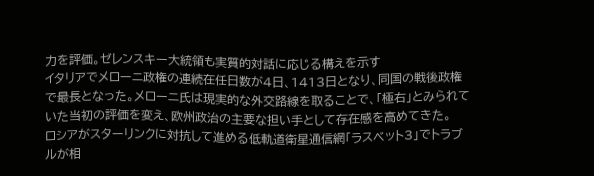力を評価。ゼレンスキー大統領も実質的対話に応じる構えを示す
イタリアでメローニ政権の連続在任日数が4日、1413日となり、同国の戦後政権で最長となった。メローニ氏は現実的な外交路線を取ることで、「極右」とみられていた当初の評価を変え、欧州政治の主要な担い手として存在感を高めてきた。
ロシアがスターリンクに対抗して進める低軌道衛星通信網「ラスベット3」でトラブルが相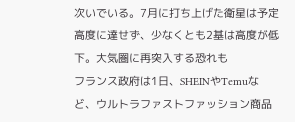次いでいる。7月に打ち上げた衛星は予定高度に達せず、少なくとも2基は高度が低下。大気圏に再突入する恐れも
フランス政府は1日、SHEINやTemuなど、ウルトラファストファッション商品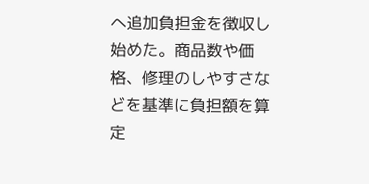へ追加負担金を徴収し始めた。商品数や価格、修理のしやすさなどを基準に負担額を算定